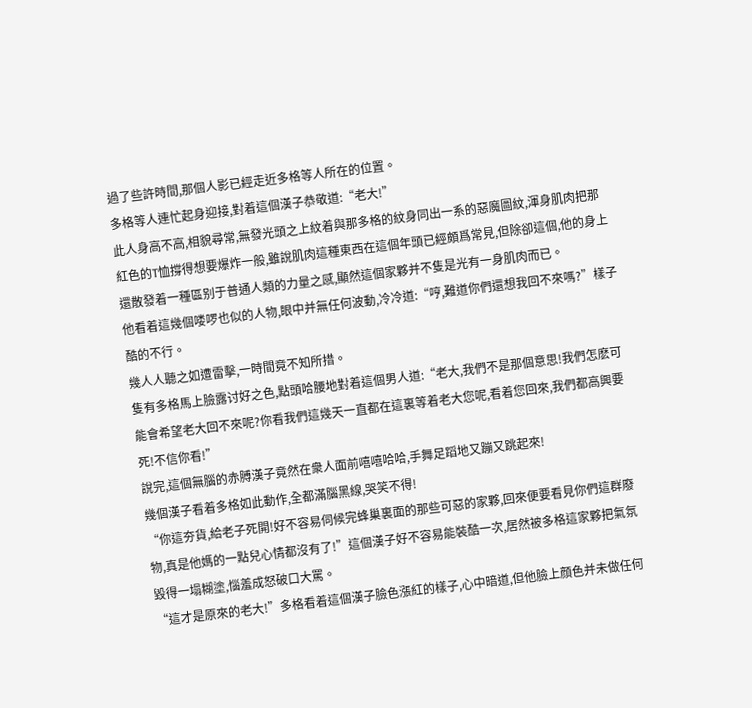過了些許時間,那個人影已經走近多格等人所在的位置。
多格等人連忙起身迎接,對着這個漢子恭敬道:“老大!”
此人身高不高,相貌尋常,無發光頭之上紋着與那多格的紋身同出一系的惡魔圖紋,渾身肌肉把那紅色的T恤撐得想要爆炸一般,雖說肌肉這種東西在這個年頭已經頗爲常見,但除卻這個,他的身上還散發着一種區别于普通人類的力量之感,顯然這個家夥并不隻是光有一身肌肉而已。
他看着這幾個喽啰也似的人物,眼中并無任何波動,冷冷道:“哼,難道你們還想我回不來嗎?”樣子酷的不行。
幾人人聽之如遭雷擊,一時間竟不知所措。
隻有多格馬上臉露讨好之色,點頭哈腰地對着這個男人道:“老大,我們不是那個意思!我們怎麽可能會希望老大回不來呢?你看我們這幾天一直都在這裏等着老大您呢,看着您回來,我們都高興要死!不信你看!”
說完,這個無腦的赤膊漢子竟然在衆人面前嘻嘻哈哈,手舞足蹈地又蹦又跳起來!
幾個漢子看着多格如此動作,全都滿腦黑線,哭笑不得!
“你這夯貨,給老子死開!好不容易伺候完蜂巢裏面的那些可惡的家夥,回來便要看見你們這群廢物,真是他媽的一點兒心情都沒有了!”這個漢子好不容易能裝酷一次,居然被多格這家夥把氣氛毀得一塌糊塗,惱羞成怒破口大罵。
“這才是原來的老大!”多格看着這個漢子臉色漲紅的樣子,心中暗道,但他臉上顔色并未做任何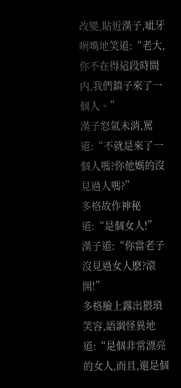改變,貼近漢子,呲牙咧嘴地笑道:“老大,你不在得這段時間内,我們鎮子來了一個人。”
漢子怒氣未消,罵道:“不就是來了一個人嗎?你他媽的沒見過人嗎?”
多格故作神秘道:“是個女人!”
漢子道:“你當老子沒見過女人麽?滾開!”
多格臉上露出猥瑣笑容,語調怪異地道:“是個非常漂亮的女人,而且,還是個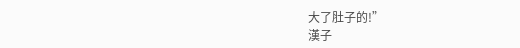大了肚子的!”
漢子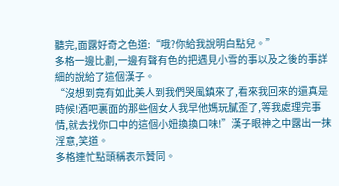聽完,面露好奇之色道:“哦?你給我說明白點兒。”
多格一邊比劃,一邊有聲有色的把遇見小雪的事以及之後的事詳細的說給了這個漢子。
“沒想到竟有如此美人到我們哭風鎮來了,看來我回來的還真是時候!酒吧裏面的那些個女人我早他媽玩膩歪了,等我處理完事情,就去找你口中的這個小妞換換口味!”漢子眼神之中露出一抹淫意,笑道。
多格連忙點頭稱表示贊同。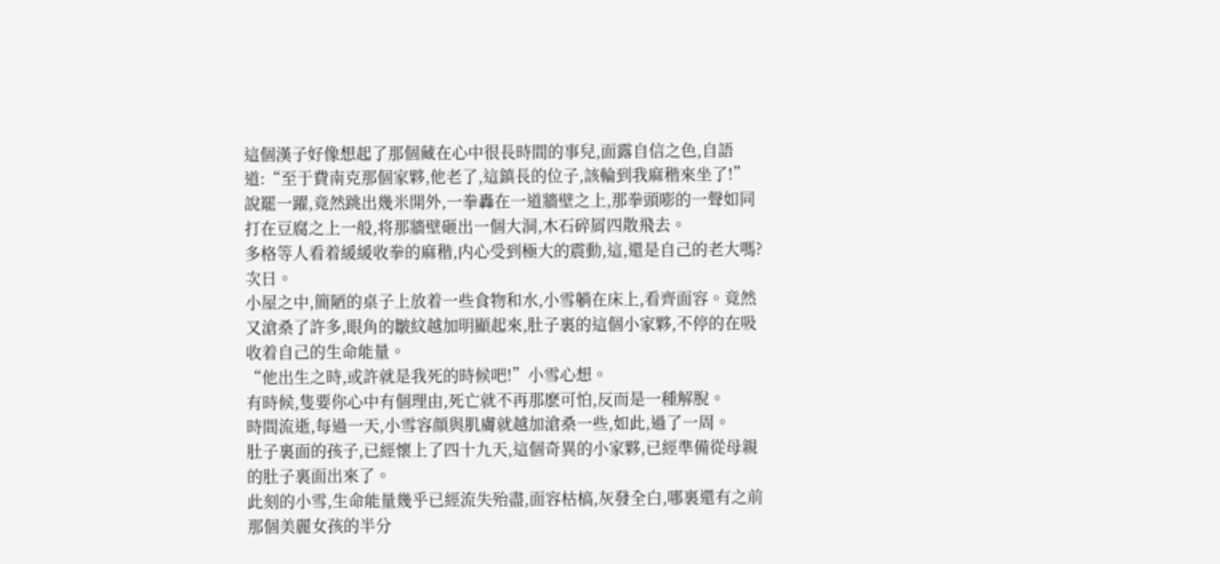這個漢子好像想起了那個藏在心中很長時間的事兒,面露自信之色,自語道:“至于費南克那個家夥,他老了,這鎮長的位子,該輪到我麻稭來坐了!”
說罷一躍,竟然跳出幾米開外,一拳轟在一道牆壁之上,那拳頭嘭的一聲如同打在豆腐之上一般,将那牆壁砸出一個大洞,木石碎屑四散飛去。
多格等人看着緩緩收拳的麻稭,内心受到極大的震動,這,還是自己的老大嗎?
次日。
小屋之中,簡陋的桌子上放着一些食物和水,小雪躺在床上,看齊面容。竟然又滄桑了許多,眼角的皺紋越加明顯起來,肚子裏的這個小家夥,不停的在吸收着自己的生命能量。
“他出生之時,或許就是我死的時候吧!”小雪心想。
有時候,隻要你心中有個理由,死亡就不再那麽可怕,反而是一種解脫。
時間流逝,每過一天,小雪容顔與肌膚就越加滄桑一些,如此,過了一周。
肚子裏面的孩子,已經懷上了四十九天,這個奇異的小家夥,已經準備從母親的肚子裏面出來了。
此刻的小雪,生命能量幾乎已經流失殆盡,面容枯槁,灰發全白,哪裏還有之前那個美麗女孩的半分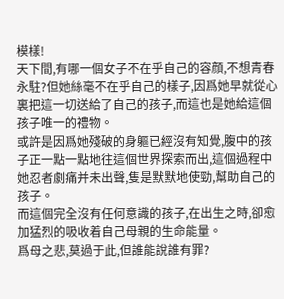模樣!
天下間,有哪一個女子不在乎自己的容顔,不想青春永駐?但她絲毫不在乎自己的樣子,因爲她早就從心裏把這一切送給了自己的孩子,而這也是她給這個孩子唯一的禮物。
或許是因爲她殘破的身軀已經沒有知覺,腹中的孩子正一點一點地往這個世界探索而出,這個過程中她忍者劇痛并未出聲,隻是默默地使勁,幫助自己的孩子。
而這個完全沒有任何意識的孩子,在出生之時,卻愈加猛烈的吸收着自己母親的生命能量。
爲母之悲,莫過于此,但誰能說誰有罪?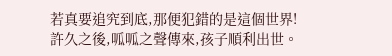若真要追究到底,那便犯錯的是這個世界!
許久之後,呱呱之聲傳來,孩子順利出世。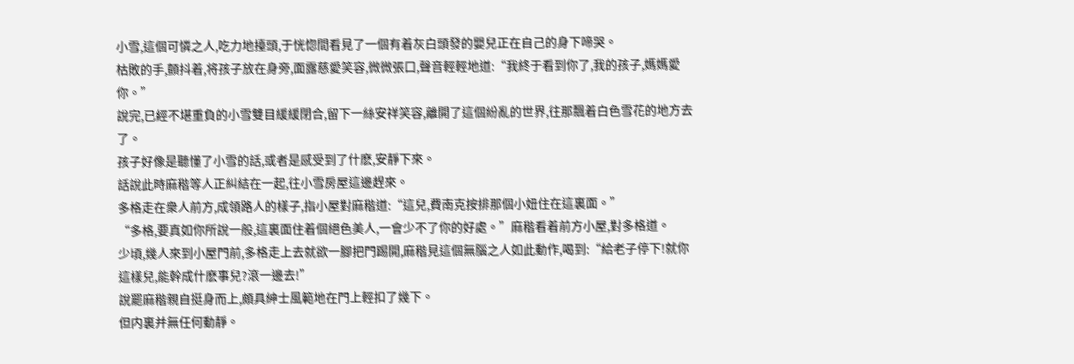小雪,這個可憐之人,吃力地擡頭,于恍惚間看見了一個有着灰白頭發的嬰兒正在自己的身下啼哭。
枯敗的手,顫抖着,将孩子放在身旁,面露慈愛笑容,微微張口,聲音輕輕地道:“我終于看到你了,我的孩子,媽媽愛你。”
說完,已經不堪重負的小雪雙目緩緩閉合,留下一絲安祥笑容,離開了這個紛亂的世界,往那飄着白色雪花的地方去了。
孩子好像是聽懂了小雪的話,或者是感受到了什麽,安靜下來。
話說此時麻稭等人正糾結在一起,往小雪房屋這邊趕來。
多格走在衆人前方,成領路人的樣子,指小屋對麻稭道:“這兒,費南克按排那個小妞住在這裏面。”
“多格,要真如你所說一般,這裏面住着個絕色美人,一會少不了你的好處。”麻稭看着前方小屋,對多格道。
少頃,幾人來到小屋門前,多格走上去就欲一腳把門踢開,麻稭見這個無腦之人如此動作,喝到:“給老子停下!就你這樣兒,能幹成什麽事兒?滾一邊去!”
說罷麻稭親自挺身而上,頗具紳士風範地在門上輕扣了幾下。
但内裏并無任何動靜。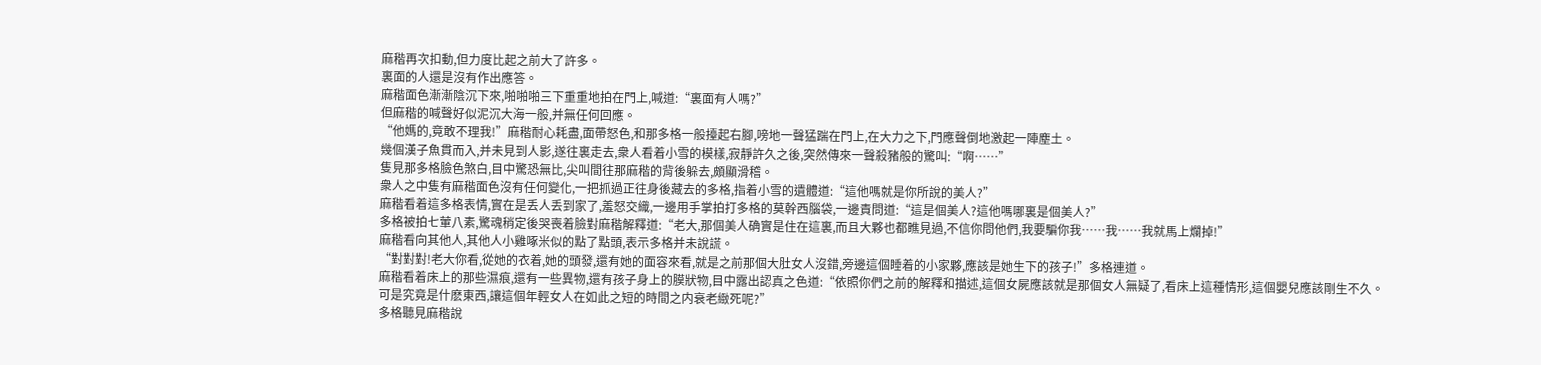麻稭再次扣動,但力度比起之前大了許多。
裏面的人還是沒有作出應答。
麻稭面色漸漸陰沉下來,啪啪啪三下重重地拍在門上,喊道:“裏面有人嗎?”
但麻稭的喊聲好似泥沉大海一般,并無任何回應。
“他媽的,竟敢不理我!”麻稭耐心耗盡,面帶怒色,和那多格一般擡起右腳,嗙地一聲猛踹在門上,在大力之下,門應聲倒地激起一陣塵土。
幾個漢子魚貫而入,并未見到人影,遂往裏走去,衆人看着小雪的模樣,寂靜許久之後,突然傳來一聲殺豬般的驚叫:“啊……”
隻見那多格臉色煞白,目中驚恐無比,尖叫間往那麻稭的背後躲去,頗顯滑稽。
衆人之中隻有麻稭面色沒有任何變化,一把抓過正往身後藏去的多格,指着小雪的遺體道:“這他嗎就是你所說的美人?”
麻稭看着這多格表情,實在是丢人丢到家了,羞怒交織,一邊用手掌拍打多格的莫幹西腦袋,一邊責問道:“這是個美人?這他嗎哪裏是個美人?”
多格被拍七葷八素,驚魂稍定後哭喪着臉對麻稭解釋道:“老大,那個美人确實是住在這裏,而且大夥也都瞧見過,不信你問他們,我要騙你我……我……我就馬上爛掉!”
麻稭看向其他人,其他人小雞啄米似的點了點頭,表示多格并未說謊。
“對對對!老大你看,從她的衣着,她的頭發,還有她的面容來看,就是之前那個大肚女人沒錯,旁邊這個睡着的小家夥,應該是她生下的孩子!”多格連道。
麻稭看着床上的那些濕痕,還有一些異物,還有孩子身上的膜狀物,目中露出認真之色道:“依照你們之前的解釋和描述,這個女屍應該就是那個女人無疑了,看床上這種情形,這個嬰兒應該剛生不久。可是究竟是什麽東西,讓這個年輕女人在如此之短的時間之内衰老緻死呢?”
多格聽見麻稭說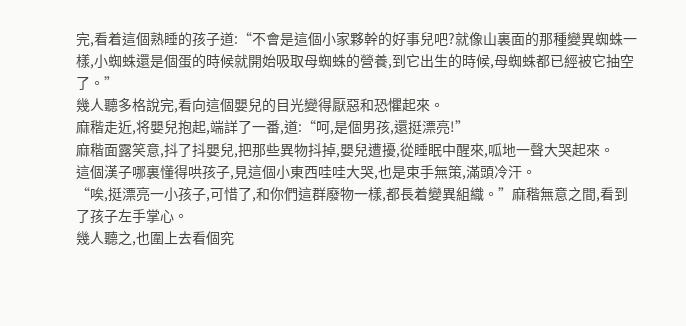完,看着這個熟睡的孩子道:“不會是這個小家夥幹的好事兒吧?就像山裏面的那種變異蜘蛛一樣,小蜘蛛還是個蛋的時候就開始吸取母蜘蛛的營養,到它出生的時候,母蜘蛛都已經被它抽空了。”
幾人聽多格說完,看向這個嬰兒的目光變得厭惡和恐懼起來。
麻稭走近,将嬰兒抱起,端詳了一番,道:“呵,是個男孩,還挺漂亮!”
麻稭面露笑意,抖了抖嬰兒,把那些異物抖掉,嬰兒遭擾,從睡眠中醒來,呱地一聲大哭起來。
這個漢子哪裏懂得哄孩子,見這個小東西哇哇大哭,也是束手無策,滿頭冷汗。
“唉,挺漂亮一小孩子,可惜了,和你們這群廢物一樣,都長着變異組織。”麻稭無意之間,看到了孩子左手掌心。
幾人聽之,也圍上去看個究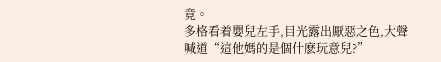竟。
多格看着嬰兒左手,目光露出厭惡之色,大聲喊道“這他媽的是個什麽玩意兒?”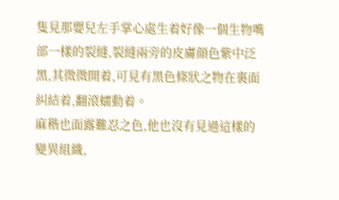隻見那嬰兒左手掌心處生着好像一個生物嘴部一樣的裂縫,裂縫兩旁的皮膚顔色紫中泛黑,其微微開着,可見有黑色條狀之物在裏面糾結着,翻滾蠕動着。
麻稭也面露難忍之色,他也沒有見過這樣的變異組織,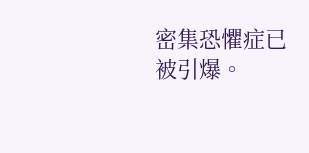密集恐懼症已被引爆。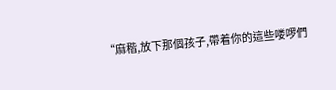“麻稭,放下那個孩子,帶着你的這些喽啰們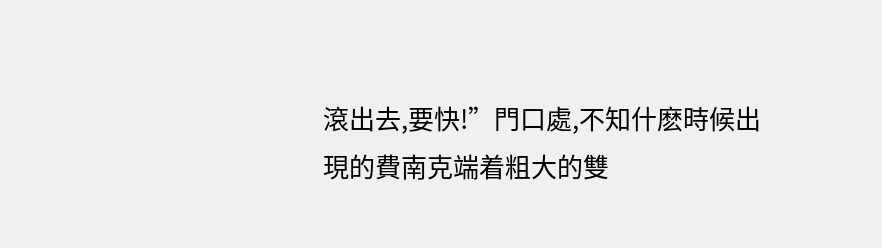滾出去,要快!”門口處,不知什麽時候出現的費南克端着粗大的雙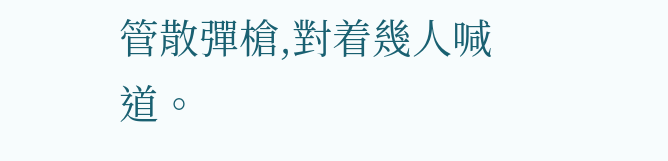管散彈槍,對着幾人喊道。